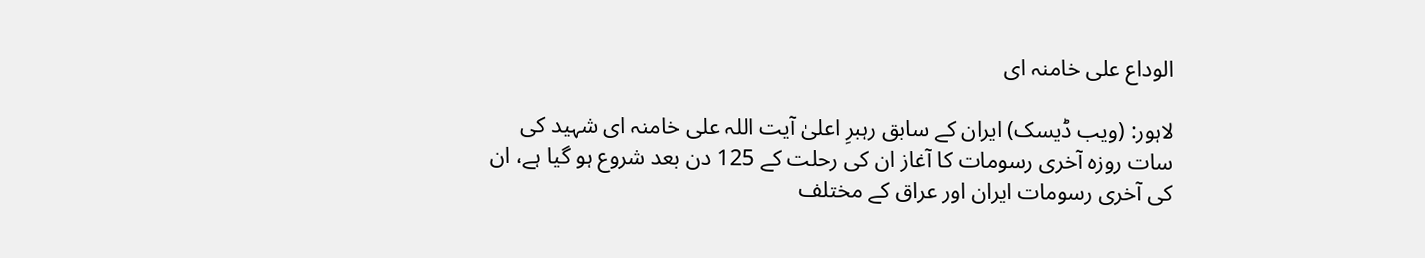الوداع علی خامنہ ای

لاہور: (ویب ڈیسک) ایران کے سابق رہبرِ اعلیٰ آیت اللہ علی خامنہ ای شہید کی سات روزہ آخری رسومات کا آغاز ان کی رحلت کے 125 دن بعد شروع ہو گیا ہے، ان کی آخری رسومات ایران اور عراق کے مختلف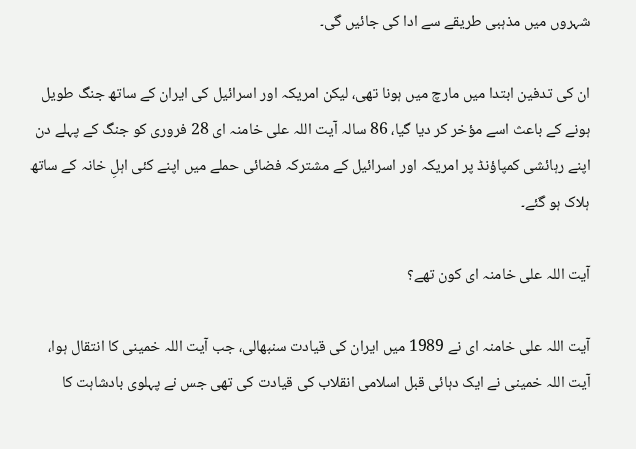شہروں میں مذہبی طریقے سے ادا کی جائیں گی۔

ان کی تدفین ابتدا میں مارچ میں ہونا تھی، لیکن امریکہ اور اسرائیل کی ایران کے ساتھ جنگ طویل ہونے کے باعث اسے مؤخر کر دیا گیا، 86 سالہ آیت اللہ علی خامنہ ای 28 فروری کو جنگ کے پہلے دن اپنے رہائشی کمپاؤنڈ پر امریکہ اور اسرائیل کے مشترکہ فضائی حملے میں اپنے کئی اہلِ خانہ کے ساتھ ہلاک ہو گئے۔

آیت اللہ علی خامنہ ای کون تھے؟

آیت اللہ علی خامنہ ای نے 1989 میں ایران کی قیادت سنبھالی، جب آیت اللہ خمینی کا انتقال ہوا، آیت اللہ خمینی نے ایک دہائی قبل اسلامی انقلاب کی قیادت کی تھی جس نے پہلوی بادشاہت کا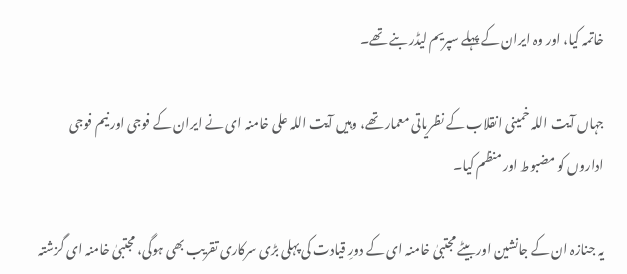خاتمہ کیا، اور وہ ایران کے پہلے سپریم لیڈر بنے تھے۔

جہاں آیت اللہ خمینی انقلاب کے نظریاتی معمار تھے، وہیں آیت اللہ علی خامنہ ای نے ایران کے فوجی اور نیم فوجی اداروں کو مضبوط اور منظم کیا۔

یہ جنازہ ان کے جانشین اور بیٹے مجتبیٰ خامنہ ای کے دورِ قیادت کی پہلی بڑی سرکاری تقریب بھی ہوگی، مجتبیٰ خامنہ ای گزشتہ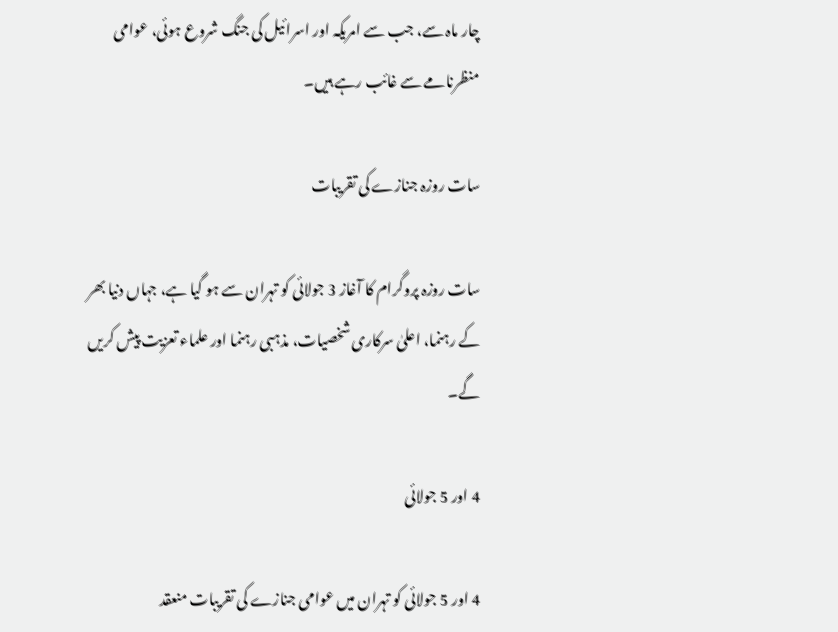چار ماہ سے، جب سے امریکہ اور اسرائیل کی جنگ شروع ہوئی، عوامی منظرنامے سے غائب رہے ہیں۔

سات روزہ جنازے کی تقریبات

سات روزہ پروگرام کا آغاز 3 جولائی کو تہران سے ہو گیا ہے، جہاں دنیا بھر کے رہنما، اعلیٰ سرکاری شخصیات، مذہبی رہنما اور علماء تعزیت پیش کریں گے۔

4 اور 5 جولائی

4 اور 5 جولائی کو تہران میں عوامی جنازے کی تقریبات منعقد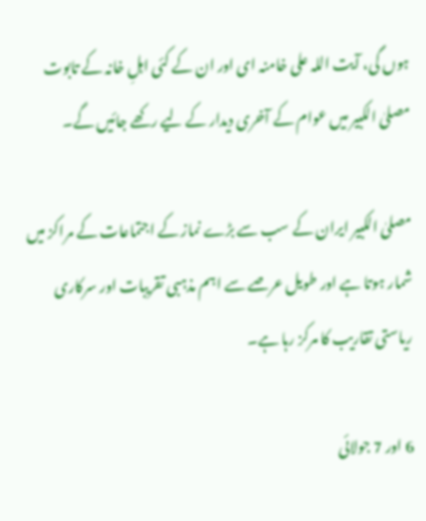ہوں گی، آیت اللہ علی خامنہ ای اور ان کے کئی اہلِ خانہ کے تابوت مصلیٰ الکبیر میں عوام کے آخری دیدار کے لیے رکھے جائیں گے۔

مصلیٰ الکبیر ایران کے سب سے بڑے نماز کے اجتماعات کے مراکز میں شمار ہوتا ہے اور طویل عرصے سے اہم مذہبی تقریبات اور سرکاری ریاستی تقاریب کا مرکز رہا ہے۔

6 اور 7 جولائی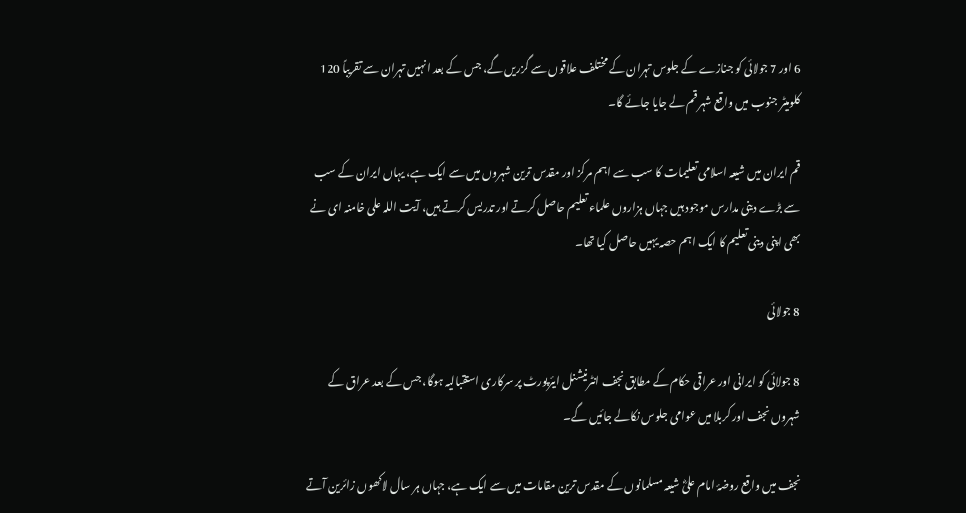6 اور 7 جولائی کو جنازے کے جلوس تہران کے مختلف علاقوں سے گزریں گے، جس کے بعد انہیں تہران سے تقریباً 120 کلومیٹر جنوب میں واقع شہر قم لے جایا جائے گا۔

قم ایران میں شیعہ اسلامی تعلیمات کا سب سے اہم مرکز اور مقدس ترین شہروں میں سے ایک ہے، یہاں ایران کے سب سے بڑے دینی مدارس موجود ہیں جہاں ہزاروں علماء تعلیم حاصل کرتے اور تدریس کرتے ہیں، آیت اللہ علی خامنہ ای نے بھی اپنی دینی تعلیم کا ایک اہم حصہ یہیں حاصل کیا تھا۔

8 جولائی

8 جولائی کو ایرانی اور عراقی حکام کے مطابق نجف انٹرنیشنل ایئرپورٹ پر سرکاری استقبالیہ ہوگا، جس کے بعد عراق کے شہروں نجف اور کربلا میں عوامی جلوس نکالے جائیں گے۔

نجف میں واقع روضۂ امام علیؓ شیعہ مسلمانوں کے مقدس ترین مقامات میں سے ایک ہے، جہاں ہر سال لاکھوں زائرین آتے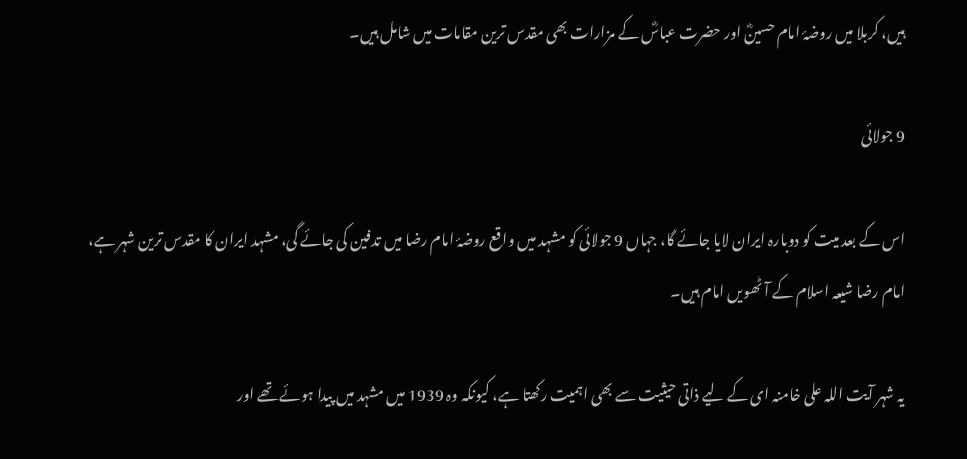ہیں، کربلا میں روضۂ امام حسینؓ اور حضرت عباسؓ کے مزارات بھی مقدس ترین مقامات میں شامل ہیں۔

9 جولائی

اس کے بعد میت کو دوبارہ ایران لایا جائے گا، جہاں 9 جولائی کو مشہد میں واقع روضۂ امام رضا میں تدفین کی جائے گی، مشہد ایران کا مقدس ترین شہر ہے، امام رضا شیعہ اسلام کے آٹھویں امام ہیں۔

یہ شہر آیت اللہ علی خامنہ ای کے لیے ذاتی حیثیت سے بھی اہمیت رکھتا ہے، کیونکہ وہ 1939 میں مشہد میں پیدا ہوئے تھے اور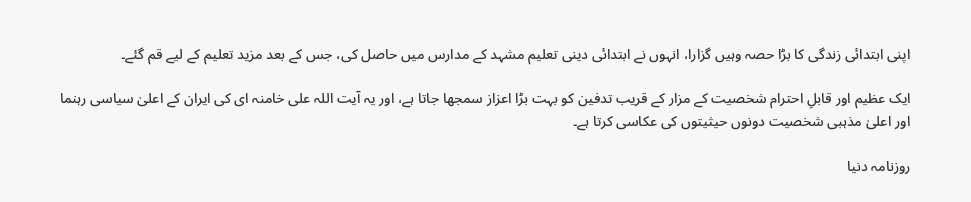اپنی ابتدائی زندگی کا بڑا حصہ وہیں گزارا، انہوں نے ابتدائی دینی تعلیم مشہد کے مدارس میں حاصل کی، جس کے بعد مزید تعلیم کے لیے قم گئے۔

ایک عظیم اور قابلِ احترام شخصیت کے مزار کے قریب تدفین کو بہت بڑا اعزاز سمجھا جاتا ہے، اور یہ آیت اللہ علی خامنہ ای کی ایران کے اعلیٰ سیاسی رہنما اور اعلیٰ مذہبی شخصیت دونوں حیثیتوں کی عکاسی کرتا ہے۔

روزنامہ دنیا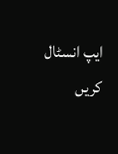ایپ انسٹال کریں